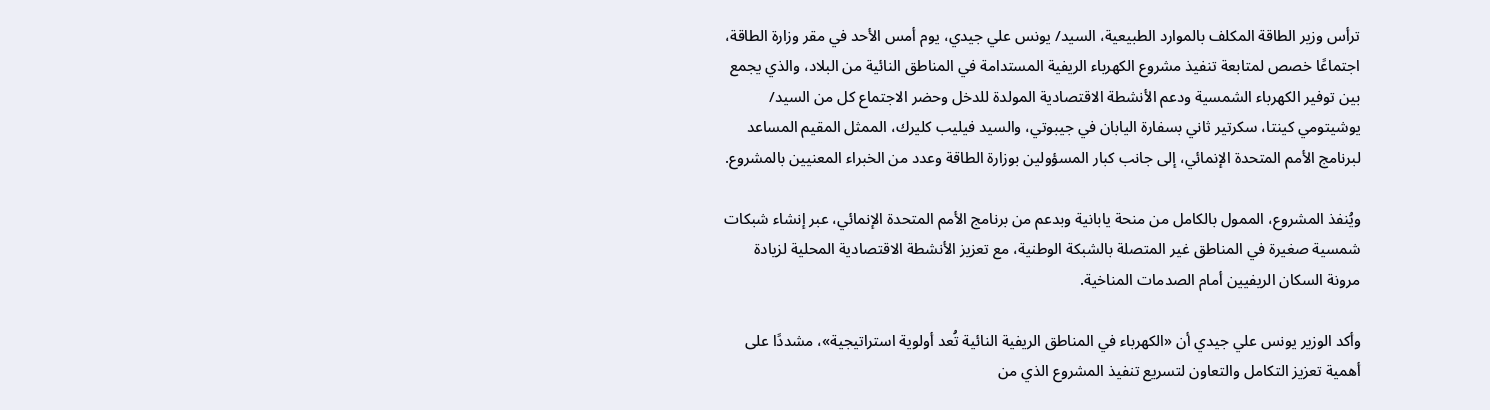ترأس وزير الطاقة المكلف بالموارد الطبيعية، السيد/ يونس علي جيدي، يوم أمس الأحد في مقر وزارة الطاقة، اجتماعًا خصص لمتابعة تنفيذ مشروع الكهرباء الريفية المستدامة في المناطق النائية من البلاد، والذي يجمع بين توفير الكهرباء الشمسية ودعم الأنشطة الاقتصادية المولدة للدخل وحضر الاجتماع كل من السيد/ يوشيتومي كينتا، سكرتير ثاني بسفارة اليابان في جيبوتي، والسيد فيليب كليرك، الممثل المقيم المساعد لبرنامج الأمم المتحدة الإنمائي، إلى جانب كبار المسؤولين بوزارة الطاقة وعدد من الخبراء المعنيين بالمشروع.

ويُنفذ المشروع، الممول بالكامل من منحة يابانية وبدعم من برنامج الأمم المتحدة الإنمائي، عبر إنشاء شبكات شمسية صغيرة في المناطق غير المتصلة بالشبكة الوطنية، مع تعزيز الأنشطة الاقتصادية المحلية لزيادة مرونة السكان الريفيين أمام الصدمات المناخية.

وأكد الوزير يونس علي جيدي أن «الكهرباء في المناطق الريفية النائية تُعد أولوية استراتيجية»، مشددًا على أهمية تعزيز التكامل والتعاون لتسريع تنفيذ المشروع الذي من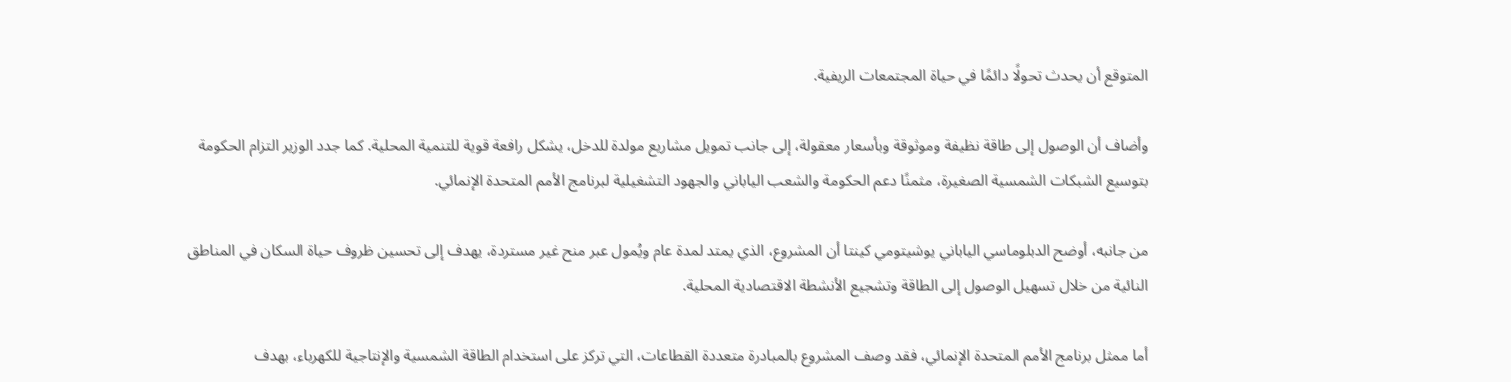المتوقع أن يحدث تحولًا دائمًا في حياة المجتمعات الريفية.

وأضاف أن الوصول إلى طاقة نظيفة وموثوقة وبأسعار معقولة، إلى جانب تمويل مشاريع مولدة للدخل، يشكل رافعة قوية للتنمية المحلية. كما جدد الوزير التزام الحكومة بتوسيع الشبكات الشمسية الصغيرة، مثمنًا دعم الحكومة والشعب الياباني والجهود التشغيلية لبرنامج الأمم المتحدة الإنمائي.

من جانبه، أوضح الدبلوماسي الياباني يوشيتومي كينتا أن المشروع، الذي يمتد لمدة عام ويُمول عبر منح غير مستردة، يهدف إلى تحسين ظروف حياة السكان في المناطق النائية من خلال تسهيل الوصول إلى الطاقة وتشجيع الأنشطة الاقتصادية المحلية.

أما ممثل برنامج الأمم المتحدة الإنمائي، فقد وصف المشروع بالمبادرة متعددة القطاعات، التي تركز على استخدام الطاقة الشمسية والإنتاجية للكهرباء، بهدف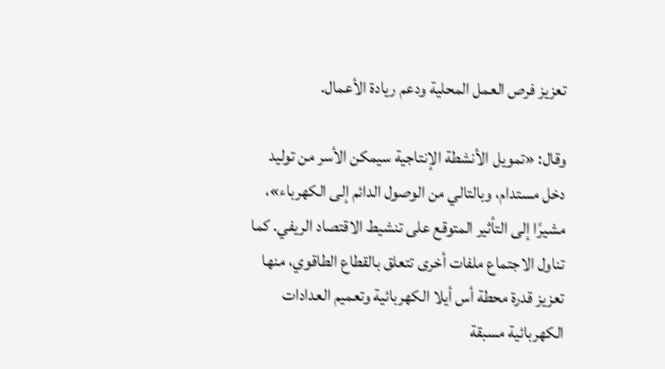تعزيز فرص العمل المحلية ودعم ريادة الأعمال.

وقال: «تمويل الأنشطة الإنتاجية سيمكن الأسر من توليد دخل مستدام، وبالتالي من الوصول الدائم إلى الكهرباء»، مشيرًا إلى التأثير المتوقع على تنشيط الاقتصاد الريفي. كما تناول الاجتماع ملفات أخرى تتعلق بالقطاع الطاقوي، منها تعزيز قدرة محطة أس أيلا الكهربائية وتعميم العدادات الكهربائية مسبقة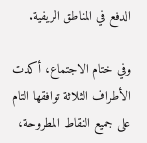الدفع في المناطق الريفية.

وفي ختام الاجتماع، أكدت الأطراف الثلاثة توافقها التام على جميع النقاط المطروحة،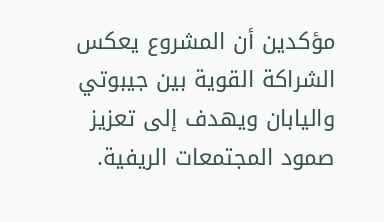مؤكدين أن المشروع يعكس الشراكة القوية بين جيبوتي واليابان ويهدف إلى تعزيز صمود المجتمعات الريفية.